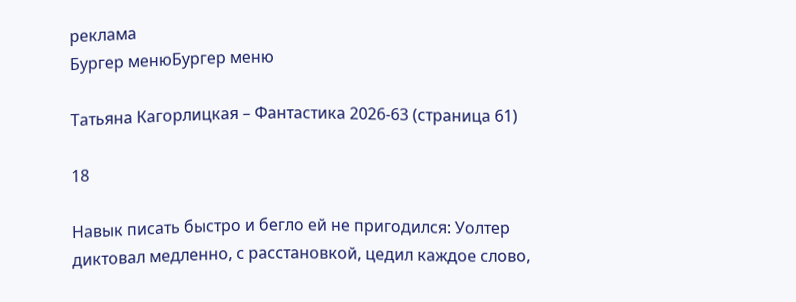реклама
Бургер менюБургер меню

Татьяна Кагорлицкая – Фантастика 2026-63 (страница 61)

18

Навык писать быстро и бегло ей не пригодился: Уолтер диктовал медленно, с расстановкой, цедил каждое слово,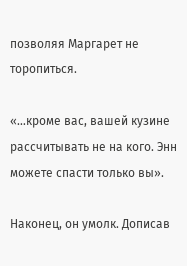позволяя Маргарет не торопиться.

«…кроме вас, вашей кузине рассчитывать не на кого. Энн можете спасти только вы».

Наконец, он умолк. Дописав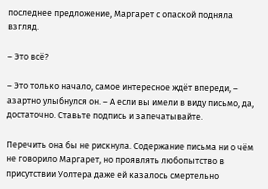последнее предложение, Маргарет с опаской подняла взгляд.

– Это всё?

– Это только начало, самое интересное ждёт впереди, – азартно улыбнулся он. – А если вы имели в виду письмо, да, достаточно. Ставьте подпись и запечатывайте.

Перечить она бы не рискнула. Содержание письма ни о чём не говорило Маргарет, но проявлять любопытство в присутствии Уолтера даже ей казалось смертельно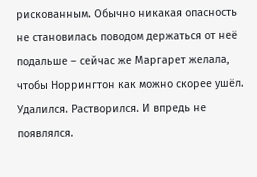рискованным. Обычно никакая опасность не становилась поводом держаться от неё подальше – сейчас же Маргарет желала, чтобы Норрингтон как можно скорее ушёл. Удалился. Растворился. И впредь не появлялся.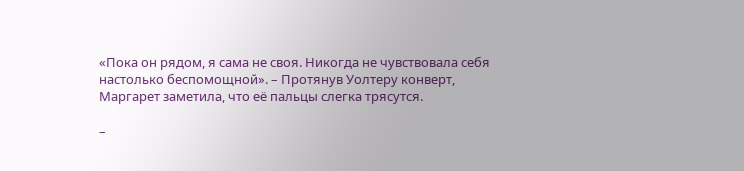«Пока он рядом, я сама не своя. Никогда не чувствовала себя настолько беспомощной». – Протянув Уолтеру конверт, Маргарет заметила, что её пальцы слегка трясутся.

–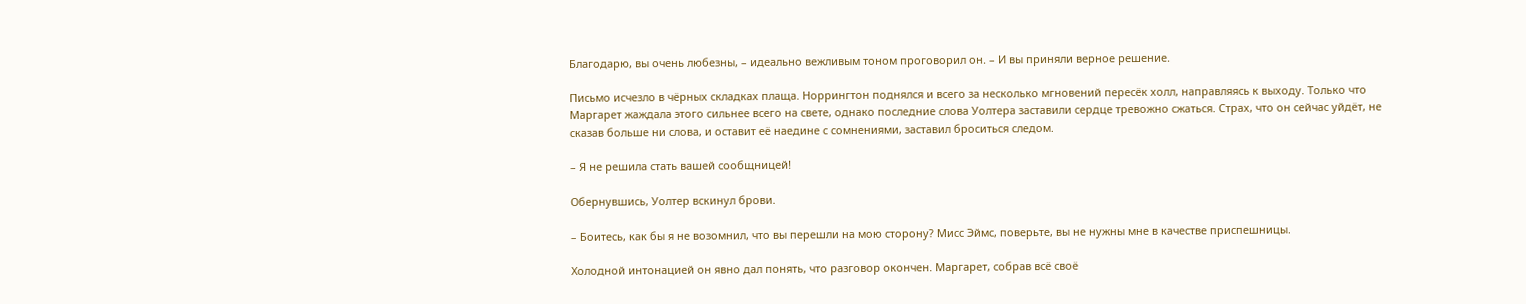Благодарю, вы очень любезны, – идеально вежливым тоном проговорил он. – И вы приняли верное решение.

Письмо исчезло в чёрных складках плаща. Норрингтон поднялся и всего за несколько мгновений пересёк холл, направляясь к выходу. Только что Маргарет жаждала этого сильнее всего на свете, однако последние слова Уолтера заставили сердце тревожно сжаться. Страх, что он сейчас уйдёт, не сказав больше ни слова, и оставит её наедине с сомнениями, заставил броситься следом.

– Я не решила стать вашей сообщницей!

Обернувшись, Уолтер вскинул брови.

– Боитесь, как бы я не возомнил, что вы перешли на мою сторону? Мисс Эймс, поверьте, вы не нужны мне в качестве приспешницы.

Холодной интонацией он явно дал понять, что разговор окончен. Маргарет, собрав всё своё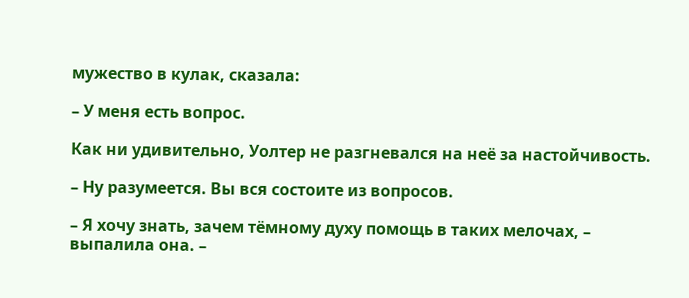мужество в кулак, сказала:

– У меня есть вопрос.

Как ни удивительно, Уолтер не разгневался на неё за настойчивость.

– Ну разумеется. Вы вся состоите из вопросов.

– Я хочу знать, зачем тёмному духу помощь в таких мелочах, – выпалила она. –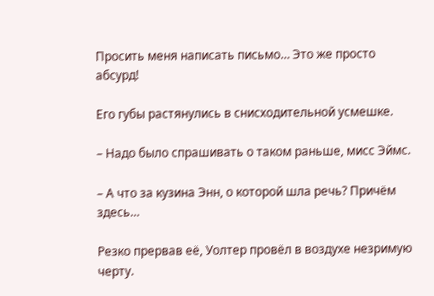Просить меня написать письмо… Это же просто абсурд!

Его губы растянулись в снисходительной усмешке.

– Надо было спрашивать о таком раньше, мисс Эймс.

– А что за кузина Энн, о которой шла речь? Причём здесь…

Резко прервав её, Уолтер провёл в воздухе незримую черту.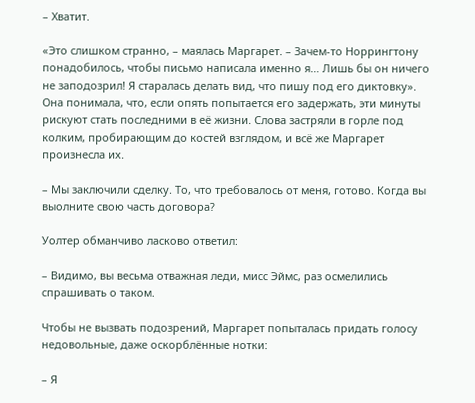– Хватит.

«Это слишком странно, – маялась Маргарет. – Зачем-то Норрингтону понадобилось, чтобы письмо написала именно я… Лишь бы он ничего не заподозрил! Я старалась делать вид, что пишу под его диктовку». Она понимала, что, если опять попытается его задержать, эти минуты рискуют стать последними в её жизни. Слова застряли в горле под колким, пробирающим до костей взглядом, и всё же Маргарет произнесла их.

– Мы заключили сделку. То, что требовалось от меня, готово. Когда вы выолните свою часть договора?

Уолтер обманчиво ласково ответил:

– Видимо, вы весьма отважная леди, мисс Эймс, раз осмелились спрашивать о таком.

Чтобы не вызвать подозрений, Маргарет попыталась придать голосу недовольные, даже оскорблённые нотки:

– Я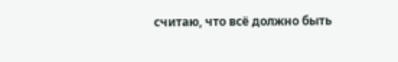считаю, что всё должно быть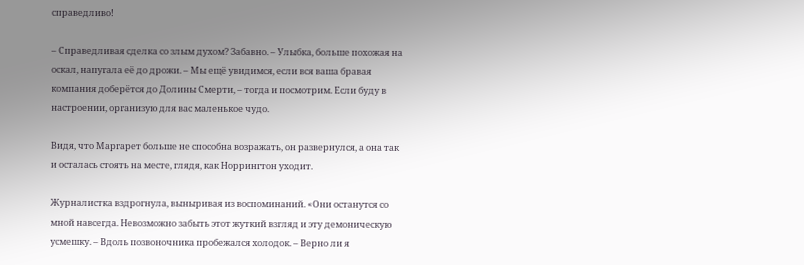справедливо!

– Справедливая сделка со злым духом? Забавно. – Улыбка, больше похожая на оскал, напугала её до дрожи. – Мы ещё увидимся, если вся ваша бравая компания доберётся до Долины Смерти, – тогда и посмотрим. Если буду в настроении, организую для вас маленькое чудо.

Видя, что Маргарет больше не способна возражать, он развернулся, а она так и осталась стоять на месте, глядя, как Норрингтон уходит.

Журналистка вздрогнула, выныривая из воспоминаний. «Они останутся со мной навсегда. Невозможно забыть этот жуткий взгляд и эту демоническую усмешку. – Вдоль позвоночника пробежался холодок. – Верно ли я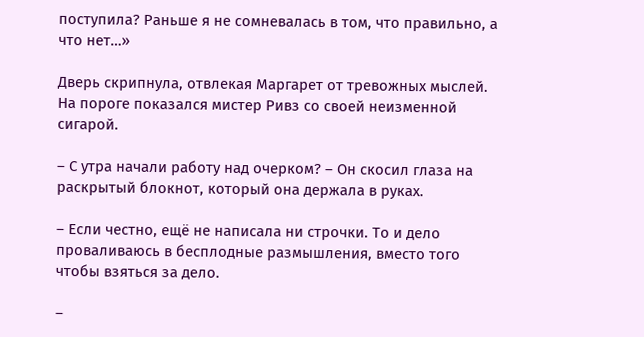поступила? Раньше я не сомневалась в том, что правильно, а что нет…»

Дверь скрипнула, отвлекая Маргарет от тревожных мыслей. На пороге показался мистер Ривз со своей неизменной сигарой.

– С утра начали работу над очерком? – Он скосил глаза на раскрытый блокнот, который она держала в руках.

– Если честно, ещё не написала ни строчки. То и дело проваливаюсь в бесплодные размышления, вместо того чтобы взяться за дело.

–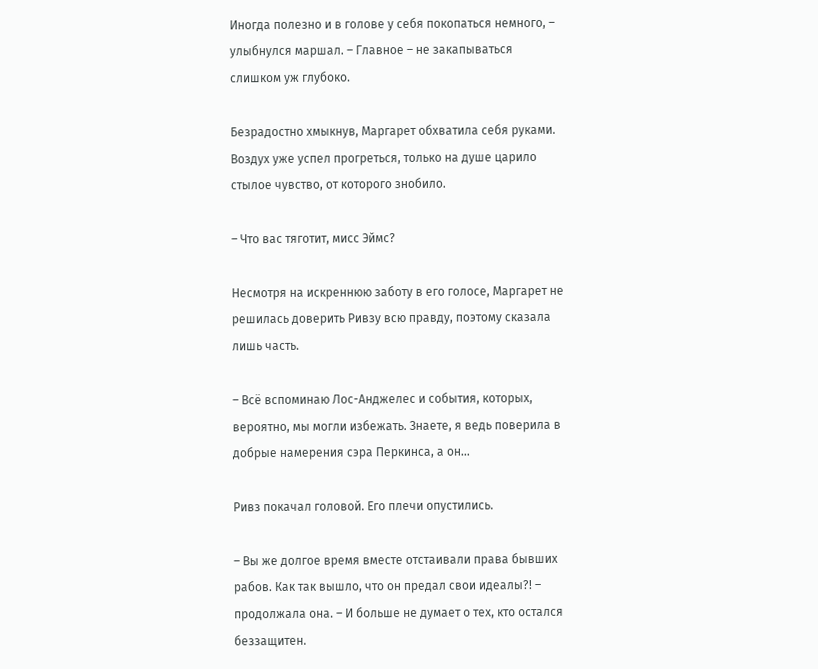Иногда полезно и в голове у себя покопаться немного, – улыбнулся маршал. – Главное – не закапываться слишком уж глубоко.

Безрадостно хмыкнув, Маргарет обхватила себя руками. Воздух уже успел прогреться, только на душе царило стылое чувство, от которого знобило.

– Что вас тяготит, мисс Эймс?

Несмотря на искреннюю заботу в его голосе, Маргарет не решилась доверить Ривзу всю правду, поэтому сказала лишь часть.

– Всё вспоминаю Лос-Анджелес и события, которых, вероятно, мы могли избежать. Знаете, я ведь поверила в добрые намерения сэра Перкинса, а он…

Ривз покачал головой. Его плечи опустились.

– Вы же долгое время вместе отстаивали права бывших рабов. Как так вышло, что он предал свои идеалы?! – продолжала она. – И больше не думает о тех, кто остался беззащитен.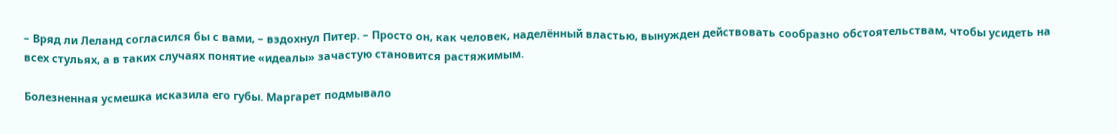– Вряд ли Леланд согласился бы с вами, – вздохнул Питер. – Просто он, как человек, наделённый властью, вынужден действовать сообразно обстоятельствам, чтобы усидеть на всех стульях, а в таких случаях понятие «идеалы» зачастую становится растяжимым.

Болезненная усмешка исказила его губы. Маргарет подмывало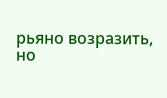рьяно возразить, но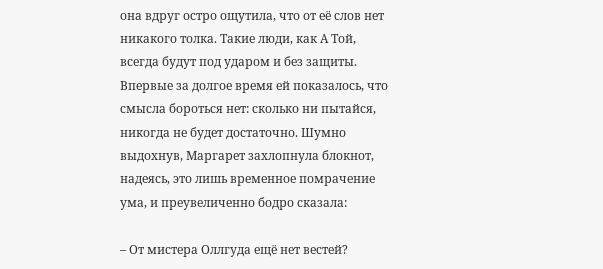она вдруг остро ощутила, что от её слов нет никакого толка. Такие люди, как А Той, всегда будут под ударом и без защиты. Впервые за долгое время ей показалось, что смысла бороться нет: сколько ни пытайся, никогда не будет достаточно. Шумно выдохнув, Маргарет захлопнула блокнот, надеясь, это лишь временное помрачение ума, и преувеличенно бодро сказала:

– От мистера Оллгуда ещё нет вестей?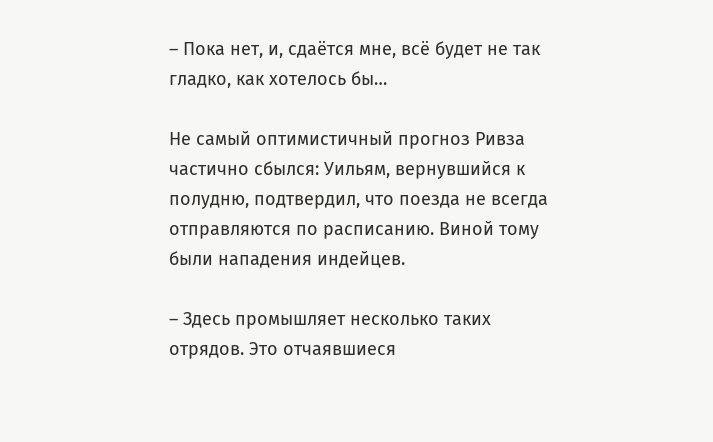– Пока нет, и, сдаётся мне, всё будет не так гладко, как хотелось бы…

Не самый оптимистичный прогноз Ривза частично сбылся: Уильям, вернувшийся к полудню, подтвердил, что поезда не всегда отправляются по расписанию. Виной тому были нападения индейцев.

– Здесь промышляет несколько таких отрядов. Это отчаявшиеся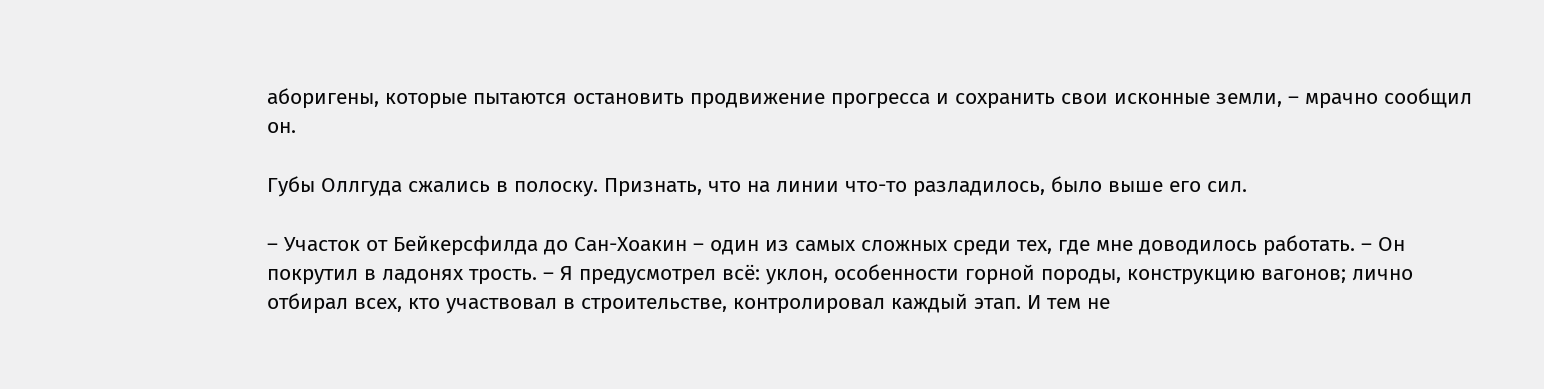аборигены, которые пытаются остановить продвижение прогресса и сохранить свои исконные земли, – мрачно сообщил он.

Губы Оллгуда сжались в полоску. Признать, что на линии что-то разладилось, было выше его сил.

– Участок от Бейкерсфилда до Сан-Хоакин – один из самых сложных среди тех, где мне доводилось работать. – Он покрутил в ладонях трость. – Я предусмотрел всё: уклон, особенности горной породы, конструкцию вагонов; лично отбирал всех, кто участвовал в строительстве, контролировал каждый этап. И тем не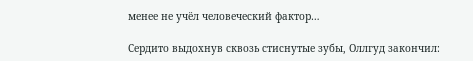менее не учёл человеческий фактор…

Сердито выдохнув сквозь стиснутые зубы, Оллгуд закончил: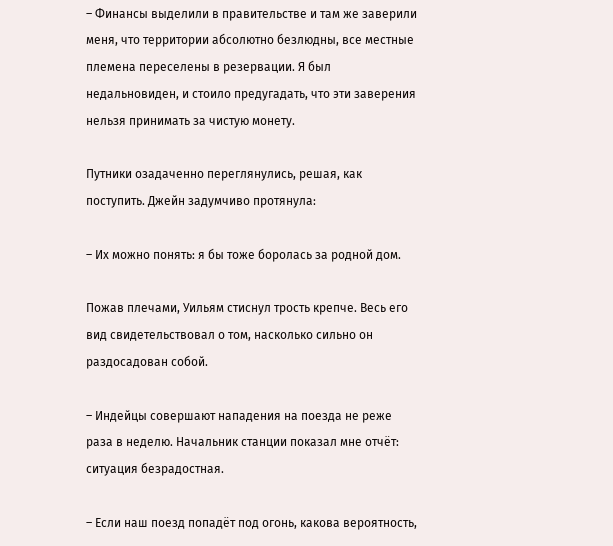– Финансы выделили в правительстве и там же заверили меня, что территории абсолютно безлюдны, все местные племена переселены в резервации. Я был недальновиден, и стоило предугадать, что эти заверения нельзя принимать за чистую монету.

Путники озадаченно переглянулись, решая, как поступить. Джейн задумчиво протянула:

– Их можно понять: я бы тоже боролась за родной дом.

Пожав плечами, Уильям стиснул трость крепче. Весь его вид свидетельствовал о том, насколько сильно он раздосадован собой.

– Индейцы совершают нападения на поезда не реже раза в неделю. Начальник станции показал мне отчёт: ситуация безрадостная.

– Если наш поезд попадёт под огонь, какова вероятность,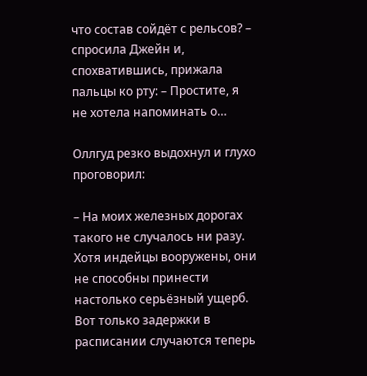что состав сойдёт с рельсов? – спросила Джейн и, спохватившись, прижала пальцы ко рту: – Простите, я не хотела напоминать о…

Оллгуд резко выдохнул и глухо проговорил:

– На моих железных дорогах такого не случалось ни разу. Хотя индейцы вооружены, они не способны принести настолько серьёзный ущерб. Вот только задержки в расписании случаются теперь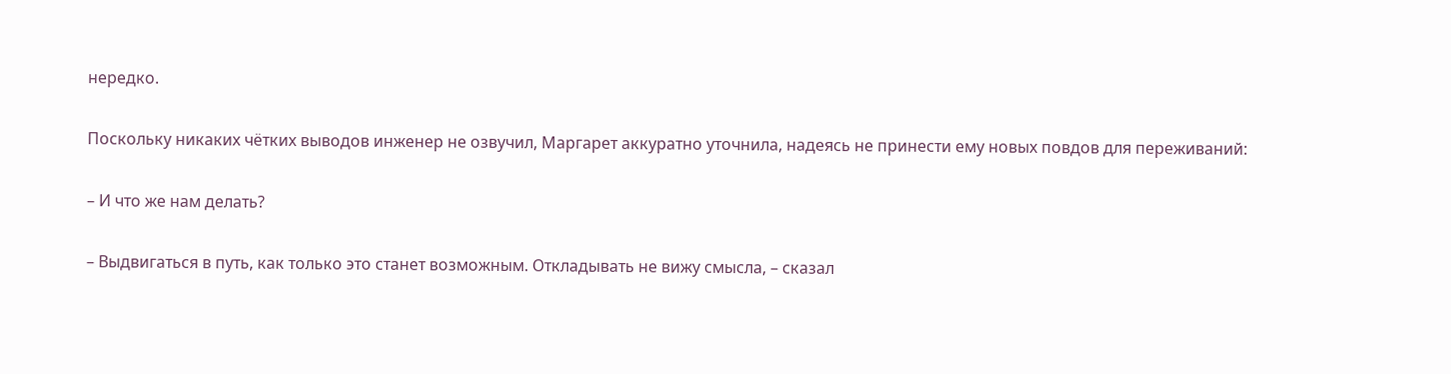нередко.

Поскольку никаких чётких выводов инженер не озвучил, Маргарет аккуратно уточнила, надеясь не принести ему новых повдов для переживаний:

– И что же нам делать?

– Выдвигаться в путь, как только это станет возможным. Откладывать не вижу смысла, – сказал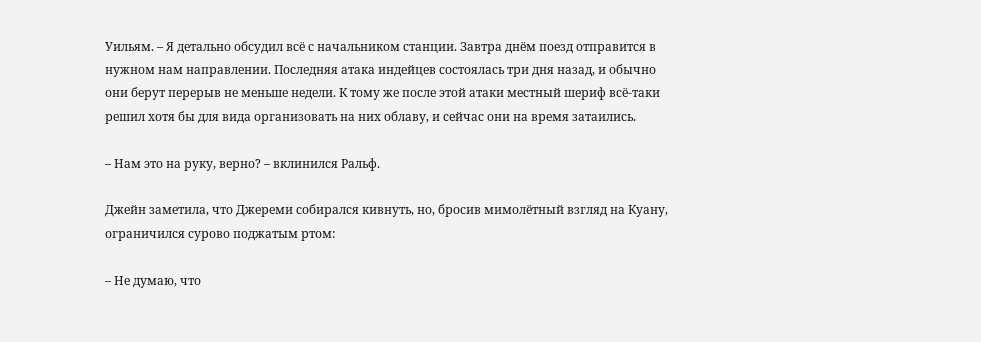Уильям. – Я детально обсудил всё с начальником станции. Завтра днём поезд отправится в нужном нам направлении. Последняя атака индейцев состоялась три дня назад, и обычно они берут перерыв не меньше недели. К тому же после этой атаки местный шериф всё-таки решил хотя бы для вида организовать на них облаву, и сейчас они на время затаились.

– Нам это на руку, верно? – вклинился Ральф.

Джейн заметила, что Джереми собирался кивнуть, но, бросив мимолётный взгляд на Куану, ограничился сурово поджатым ртом:

– Не думаю, что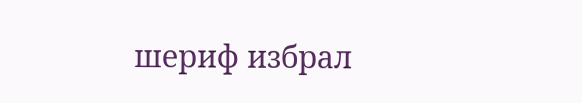шериф избрал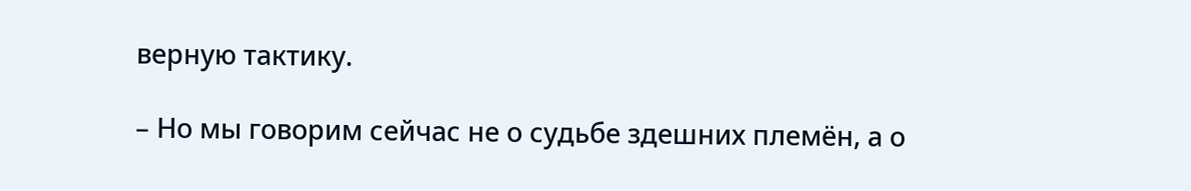верную тактику.

– Но мы говорим сейчас не о судьбе здешних племён, а о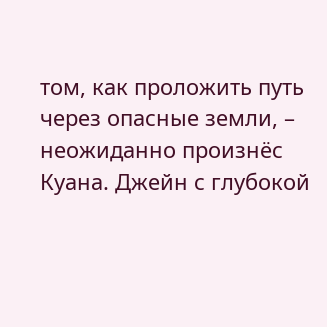том, как проложить путь через опасные земли, – неожиданно произнёс Куана. Джейн с глубокой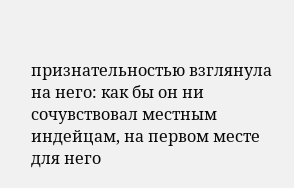признательностью взглянула на него: как бы он ни сочувствовал местным индейцам, на первом месте для него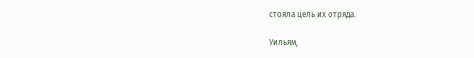стояла цель их отряда.

Уильям,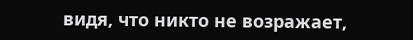видя, что никто не возражает,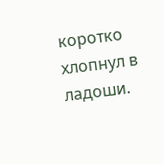коротко хлопнул в ладоши.